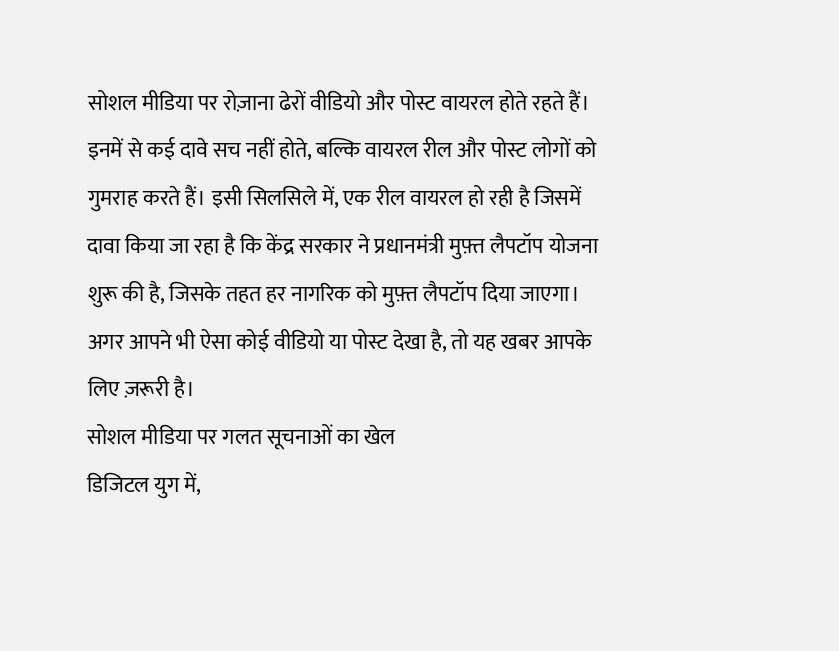सोशल मीडिया पर रोज़ाना ढेरों वीडियो और पोस्ट वायरल होते रहते हैं। इनमें से कई दावे सच नहीं होते, बल्कि वायरल रील और पोस्ट लोगों को गुमराह करते हैं। इसी सिलसिले में, एक रील वायरल हो रही है जिसमें दावा किया जा रहा है कि केंद्र सरकार ने प्रधानमंत्री मुफ़्त लैपटॉप योजना शुरू की है, जिसके तहत हर नागरिक को मुफ़्त लैपटॉप दिया जाएगा। अगर आपने भी ऐसा कोई वीडियो या पोस्ट देखा है, तो यह खबर आपके लिए ज़रूरी है।
सोशल मीडिया पर गलत सूचनाओं का खेल
डिजिटल युग में,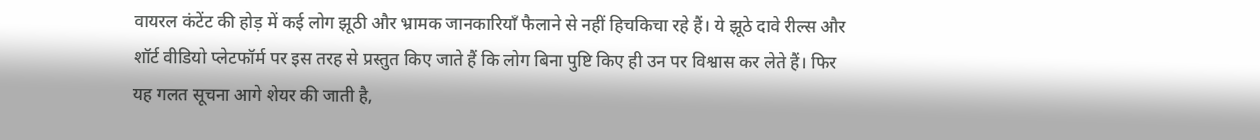वायरल कंटेंट की होड़ में कई लोग झूठी और भ्रामक जानकारियाँ फैलाने से नहीं हिचकिचा रहे हैं। ये झूठे दावे रील्स और शॉर्ट वीडियो प्लेटफॉर्म पर इस तरह से प्रस्तुत किए जाते हैं कि लोग बिना पुष्टि किए ही उन पर विश्वास कर लेते हैं। फिर यह गलत सूचना आगे शेयर की जाती है,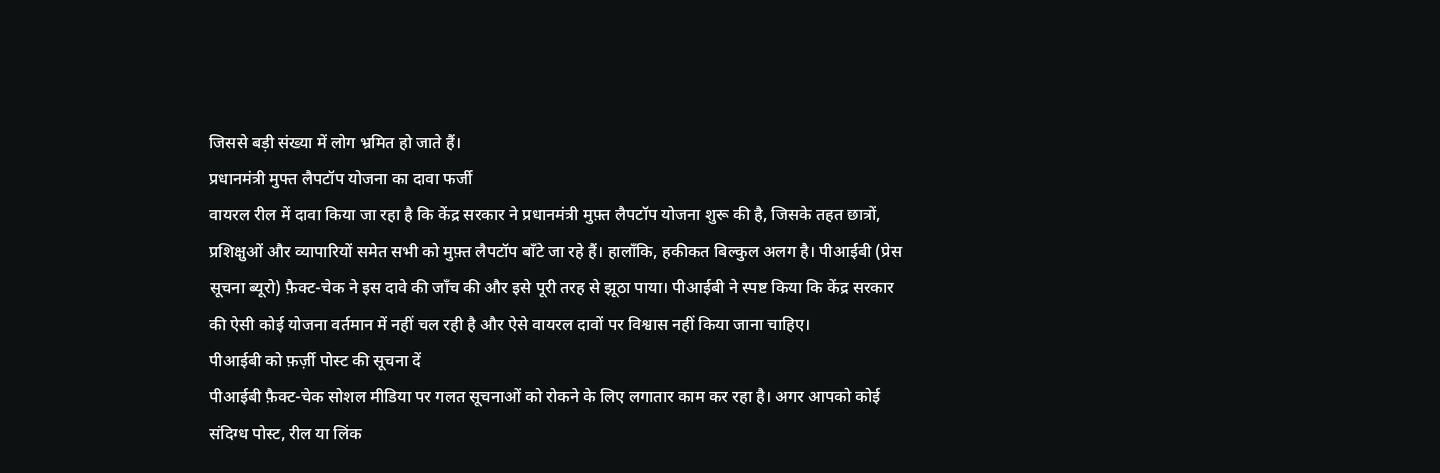जिससे बड़ी संख्या में लोग भ्रमित हो जाते हैं।
प्रधानमंत्री मुफ्त लैपटॉप योजना का दावा फर्जी
वायरल रील में दावा किया जा रहा है कि केंद्र सरकार ने प्रधानमंत्री मुफ़्त लैपटॉप योजना शुरू की है, जिसके तहत छात्रों, प्रशिक्षुओं और व्यापारियों समेत सभी को मुफ़्त लैपटॉप बाँटे जा रहे हैं। हालाँकि, हकीकत बिल्कुल अलग है। पीआईबी (प्रेस सूचना ब्यूरो) फ़ैक्ट-चेक ने इस दावे की जाँच की और इसे पूरी तरह से झूठा पाया। पीआईबी ने स्पष्ट किया कि केंद्र सरकार की ऐसी कोई योजना वर्तमान में नहीं चल रही है और ऐसे वायरल दावों पर विश्वास नहीं किया जाना चाहिए।
पीआईबी को फ़र्ज़ी पोस्ट की सूचना दें
पीआईबी फ़ैक्ट-चेक सोशल मीडिया पर गलत सूचनाओं को रोकने के लिए लगातार काम कर रहा है। अगर आपको कोई संदिग्ध पोस्ट, रील या लिंक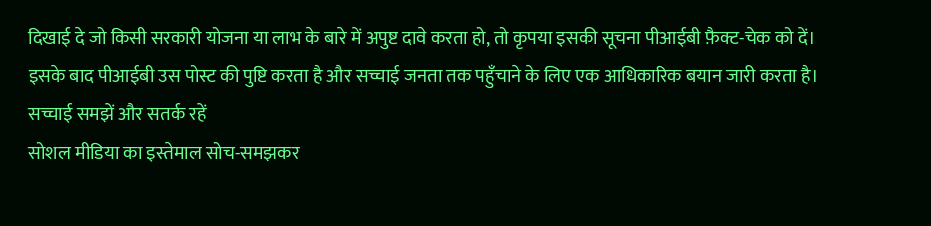दिखाई दे जो किसी सरकारी योजना या लाभ के बारे में अपुष्ट दावे करता हो, तो कृपया इसकी सूचना पीआईबी फ़ैक्ट-चेक को दें। इसके बाद पीआईबी उस पोस्ट की पुष्टि करता है और सच्चाई जनता तक पहुँचाने के लिए एक आधिकारिक बयान जारी करता है।
सच्चाई समझें और सतर्क रहें
सोशल मीडिया का इस्तेमाल सोच-समझकर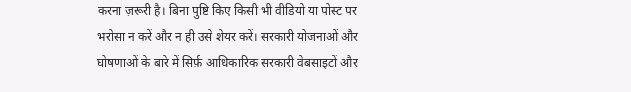करना ज़रूरी है। बिना पुष्टि किए किसी भी वीडियो या पोस्ट पर भरोसा न करें और न ही उसे शेयर करें। सरकारी योजनाओं और घोषणाओं के बारे में सिर्फ़ आधिकारिक सरकारी वेबसाइटों और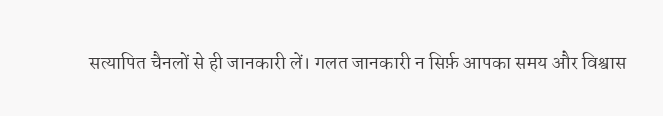सत्यापित चैनलों से ही जानकारी लें। गलत जानकारी न सिर्फ़ आपका समय और विश्वास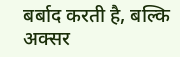बर्बाद करती है, बल्कि अक्सर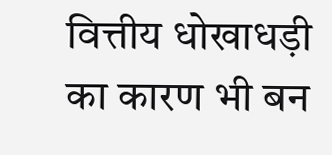वित्तीय धोखाधड़ी का कारण भी बन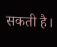सकती है।